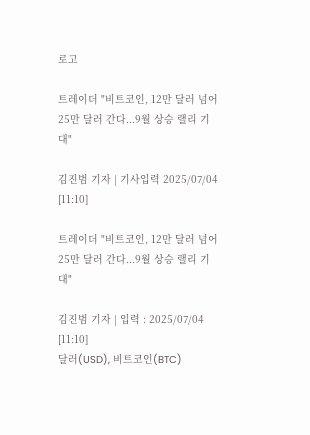로고

트레이더 "비트코인, 12만 달러 넘어 25만 달러 간다...9월 상승 랠리 기대"

김진범 기자 | 기사입력 2025/07/04 [11:10]

트레이더 "비트코인, 12만 달러 넘어 25만 달러 간다...9월 상승 랠리 기대"

김진범 기자 | 입력 : 2025/07/04 [11:10]
달러(USD), 비트코인(BTC)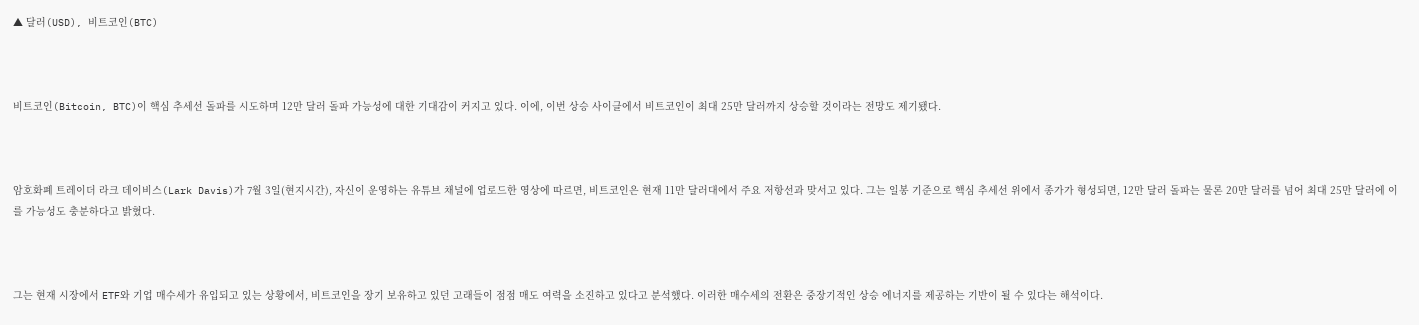▲ 달러(USD), 비트코인(BTC)



비트코인(Bitcoin, BTC)이 핵심 추세선 돌파를 시도하며 12만 달러 돌파 가능성에 대한 기대감이 커지고 있다. 이에, 이번 상승 사이클에서 비트코인이 최대 25만 달러까지 상승할 것이라는 전망도 제기됐다.



암호화폐 트레이더 라크 데이비스(Lark Davis)가 7월 3일(현지시간), 자신이 운영하는 유튜브 채널에 업로드한 영상에 따르면, 비트코인은 현재 11만 달러대에서 주요 저항선과 맞서고 있다. 그는 일봉 기준으로 핵심 추세선 위에서 종가가 형성되면, 12만 달러 돌파는 물론 20만 달러를 넘어 최대 25만 달러에 이를 가능성도 충분하다고 밝혔다.



그는 현재 시장에서 ETF와 기업 매수세가 유입되고 있는 상황에서, 비트코인을 장기 보유하고 있던 고래들이 점점 매도 여력을 소진하고 있다고 분석했다. 이러한 매수세의 전환은 중장기적인 상승 에너지를 제공하는 기반이 될 수 있다는 해석이다.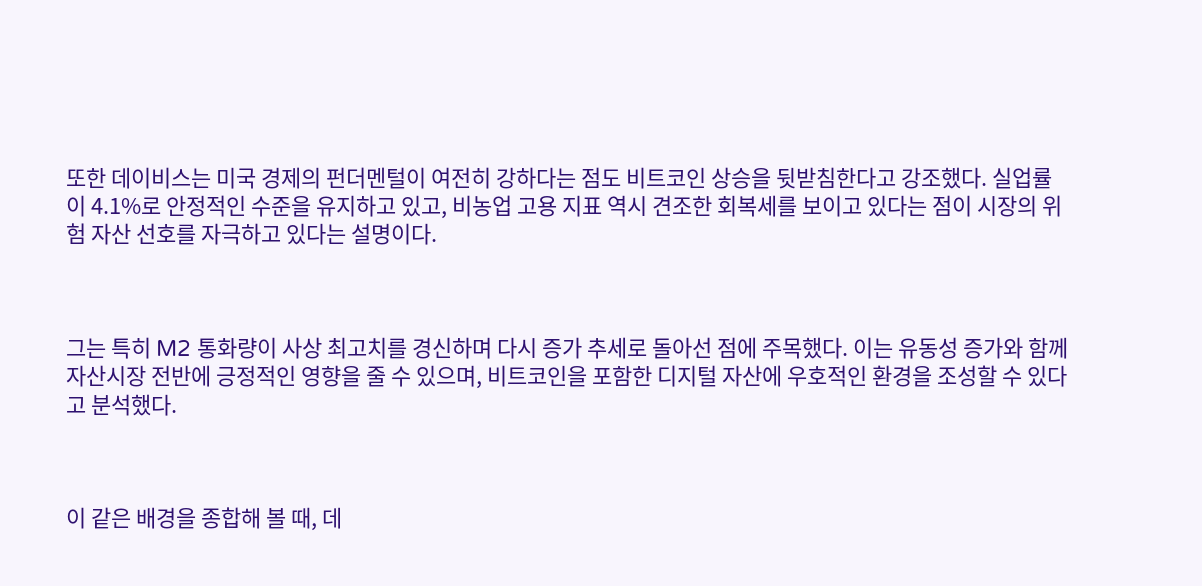또한 데이비스는 미국 경제의 펀더멘털이 여전히 강하다는 점도 비트코인 상승을 뒷받침한다고 강조했다. 실업률이 4.1%로 안정적인 수준을 유지하고 있고, 비농업 고용 지표 역시 견조한 회복세를 보이고 있다는 점이 시장의 위험 자산 선호를 자극하고 있다는 설명이다.



그는 특히 M2 통화량이 사상 최고치를 경신하며 다시 증가 추세로 돌아선 점에 주목했다. 이는 유동성 증가와 함께 자산시장 전반에 긍정적인 영향을 줄 수 있으며, 비트코인을 포함한 디지털 자산에 우호적인 환경을 조성할 수 있다고 분석했다.



이 같은 배경을 종합해 볼 때, 데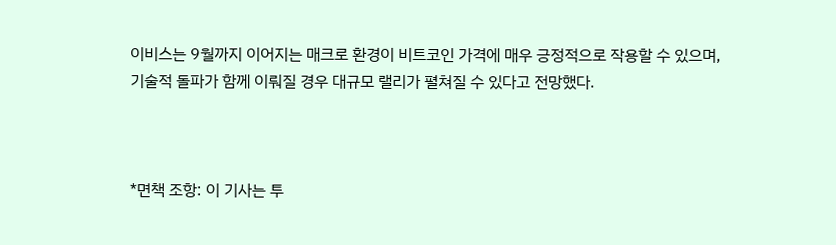이비스는 9월까지 이어지는 매크로 환경이 비트코인 가격에 매우 긍정적으로 작용할 수 있으며, 기술적 돌파가 함께 이뤄질 경우 대규모 랠리가 펼쳐질 수 있다고 전망했다.



*면책 조항: 이 기사는 투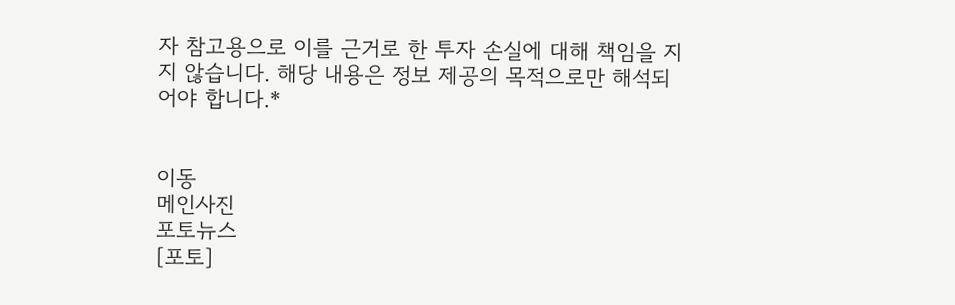자 참고용으로 이를 근거로 한 투자 손실에 대해 책임을 지지 않습니다. 해당 내용은 정보 제공의 목적으로만 해석되어야 합니다.*


이동
메인사진
포토뉴스
[포토]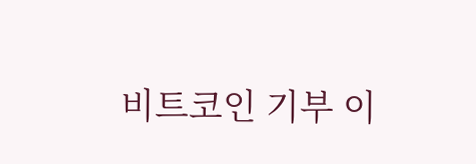비트코인 기부 이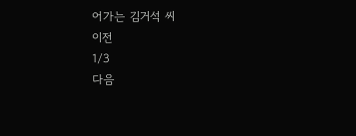어가는 김거석 씨
이전
1/3
다음